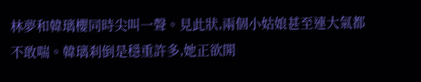林夢和韓璃櫻同時尖叫一聲。見此狀,兩個小姑娘甚至連大氣都不敢喘。韓璃刹倒是穩重許多,她正欲開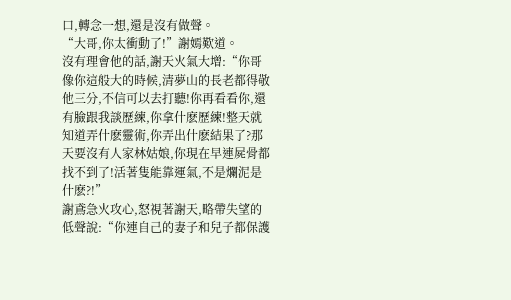口,轉念一想,還是沒有做聲。
“大哥,你太衝動了!”謝嫣歎道。
沒有理會他的話,謝天火氣大增:“你哥像你這般大的時候,清夢山的長老都得敬他三分,不信可以去打聽!你再看看你,還有臉跟我談歷練,你拿什麽歷練!整天就知道弄什麽靈術,你弄出什麽結果了?那天要沒有人家林姑娘,你現在早連屍骨都找不到了!活著隻能靠運氣,不是爛泥是什麽?!”
謝鳶急火攻心,怒視著謝天,略帶失望的低聲說:“你連自己的妻子和兒子都保護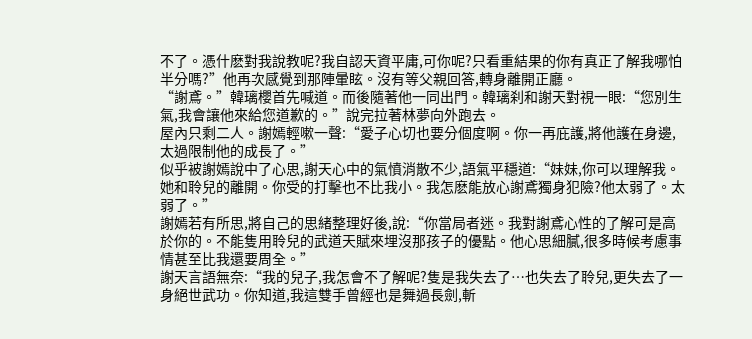不了。憑什麽對我說教呢?我自認天資平庸,可你呢?只看重結果的你有真正了解我哪怕半分嗎?”他再次感覺到那陣暈眩。沒有等父親回答,轉身離開正廳。
“謝鳶。”韓璃櫻首先喊道。而後隨著他一同出門。韓璃刹和謝天對視一眼:“您別生氣,我會讓他來給您道歉的。”說完拉著林夢向外跑去。
屋內只剩二人。謝嫣輕嗽一聲:“愛子心切也要分個度啊。你一再庇護,將他護在身邊,太過限制他的成長了。”
似乎被謝嫣說中了心思,謝天心中的氣憤消散不少,語氣平穩道:“妹妹,你可以理解我。她和聆兒的離開。你受的打擊也不比我小。我怎麽能放心謝鳶獨身犯險?他太弱了。太弱了。”
謝嫣若有所思,將自己的思緒整理好後,說:“你當局者迷。我對謝鳶心性的了解可是高於你的。不能隻用聆兒的武道天賦來埋沒那孩子的優點。他心思細膩,很多時候考慮事情甚至比我還要周全。”
謝天言語無奈:“我的兒子,我怎會不了解呢?隻是我失去了…也失去了聆兒,更失去了一身絕世武功。你知道,我這雙手曾經也是舞過長劍,斬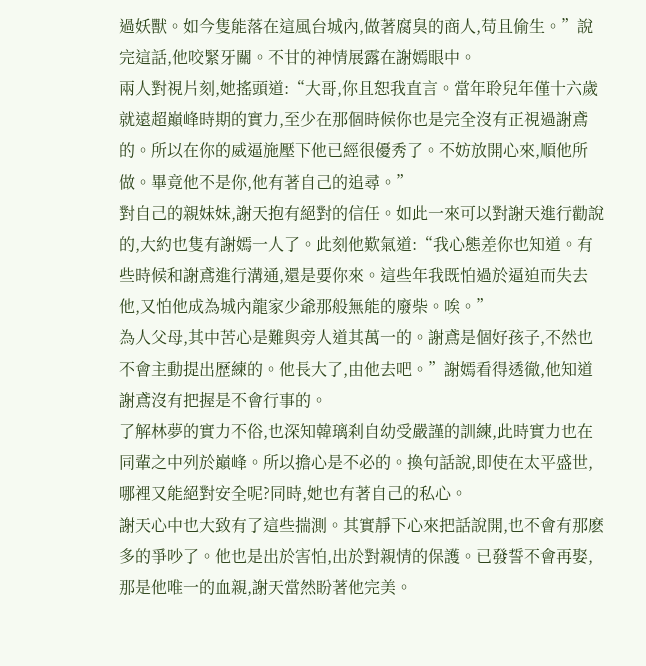過妖獸。如今隻能落在這風台城內,做著腐臭的商人,苟且偷生。”說完這話,他咬緊牙關。不甘的神情展露在謝嫣眼中。
兩人對視片刻,她搖頭道:“大哥,你且恕我直言。當年聆兒年僅十六歲就遠超巔峰時期的實力,至少在那個時候你也是完全沒有正視過謝鳶的。所以在你的威逼施壓下他已經很優秀了。不妨放開心來,順他所做。畢竟他不是你,他有著自己的追尋。”
對自己的親妹妹,謝天抱有絕對的信任。如此一來可以對謝天進行勸說的,大約也隻有謝嫣一人了。此刻他歎氣道:“我心態差你也知道。有些時候和謝鳶進行溝通,還是要你來。這些年我既怕過於逼迫而失去他,又怕他成為城內龍家少爺那般無能的廢柴。唉。”
為人父母,其中苦心是難與旁人道其萬一的。謝鳶是個好孩子,不然也不會主動提出歷練的。他長大了,由他去吧。”謝嫣看得透徹,他知道謝鳶沒有把握是不會行事的。
了解林夢的實力不俗,也深知韓璃刹自幼受嚴謹的訓練,此時實力也在同輩之中列於巔峰。所以擔心是不必的。換句話說,即使在太平盛世,哪裡又能絕對安全呢?同時,她也有著自己的私心。
謝天心中也大致有了這些揣測。其實靜下心來把話說開,也不會有那麽多的爭吵了。他也是出於害怕,出於對親情的保護。已發誓不會再娶,那是他唯一的血親,謝天當然盼著他完美。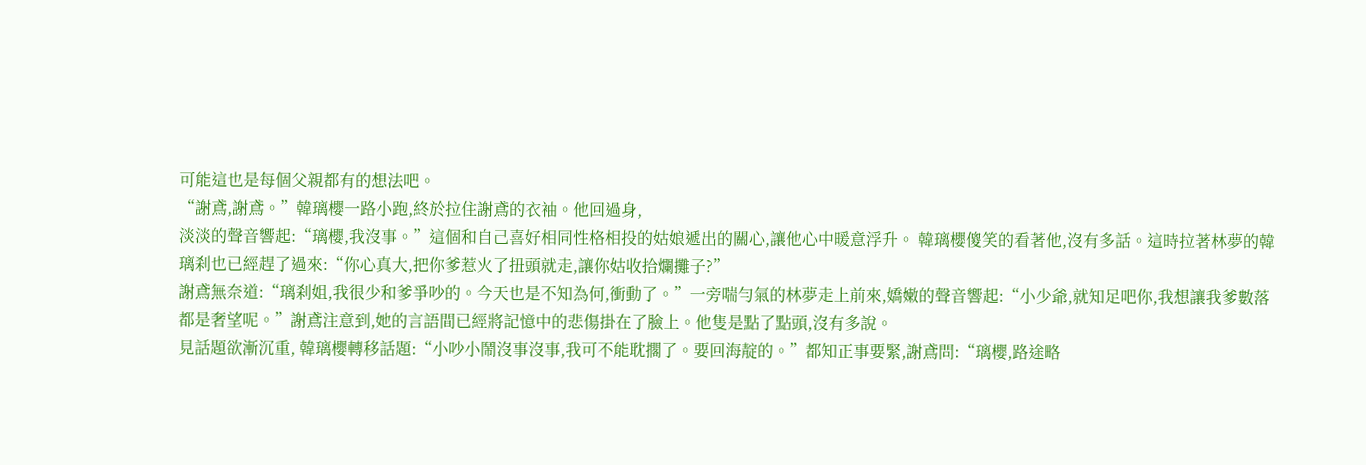可能這也是每個父親都有的想法吧。
“謝鳶,謝鳶。”韓璃櫻一路小跑,終於拉住謝鳶的衣袖。他回過身,
淡淡的聲音響起:“璃櫻,我沒事。”這個和自己喜好相同性格相投的姑娘遞出的關心,讓他心中暖意浮升。 韓璃櫻傻笑的看著他,沒有多話。這時拉著林夢的韓璃刹也已經趕了過來:“你心真大,把你爹惹火了扭頭就走,讓你姑收拾爛攤子?”
謝鳶無奈道:“璃刹姐,我很少和爹爭吵的。今天也是不知為何,衝動了。”一旁喘勻氣的林夢走上前來,嬌嫩的聲音響起:“小少爺,就知足吧你,我想讓我爹數落都是奢望呢。”謝鳶注意到,她的言語間已經將記憶中的悲傷掛在了臉上。他隻是點了點頭,沒有多說。
見話題欲漸沉重, 韓璃櫻轉移話題:“小吵小鬧沒事沒事,我可不能耽擱了。要回海靛的。”都知正事要緊,謝鳶問:“璃櫻,路途略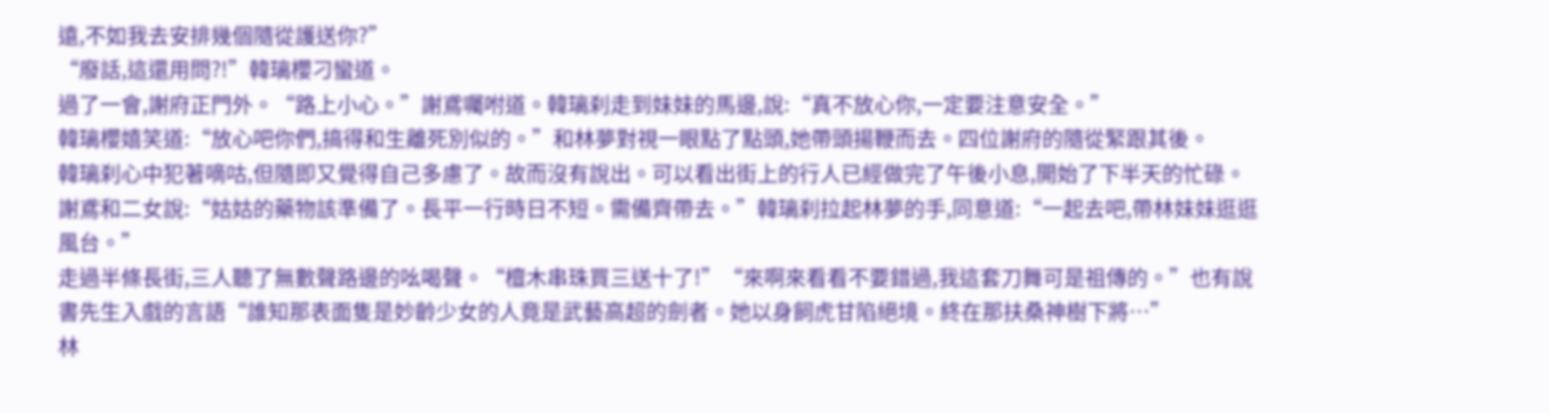遠,不如我去安排幾個隨從護送你?”
“廢話,這還用問?!”韓璃櫻刁蠻道。
過了一會,謝府正門外。“路上小心。”謝鳶囑咐道。韓璃刹走到妹妹的馬邊,說:“真不放心你,一定要注意安全。”
韓璃櫻嬉笑道:“放心吧你們,搞得和生離死別似的。”和林夢對視一眼點了點頭,她帶頭揚鞭而去。四位謝府的隨從緊跟其後。
韓璃刹心中犯著嘀咕,但隨即又覺得自己多慮了。故而沒有說出。可以看出街上的行人已經做完了午後小息,開始了下半天的忙碌。
謝鳶和二女說:“姑姑的藥物該準備了。長平一行時日不短。需備齊帶去。”韓璃刹拉起林夢的手,同意道:“一起去吧,帶林妹妹逛逛風台。”
走過半條長街,三人聽了無數聲路邊的吆喝聲。“檀木串珠買三送十了!”“來啊來看看不要錯過,我這套刀舞可是祖傳的。”也有說書先生入戲的言語“誰知那表面隻是妙齡少女的人竟是武藝高超的劍者。她以身飼虎甘陷絕境。終在那扶桑神樹下將…”
林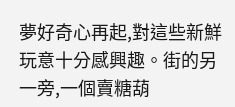夢好奇心再起,對這些新鮮玩意十分感興趣。街的另一旁,一個賣糖葫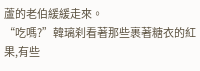蘆的老伯緩緩走來。
“吃嗎?”韓璃刹看著那些裹著糖衣的紅果,有些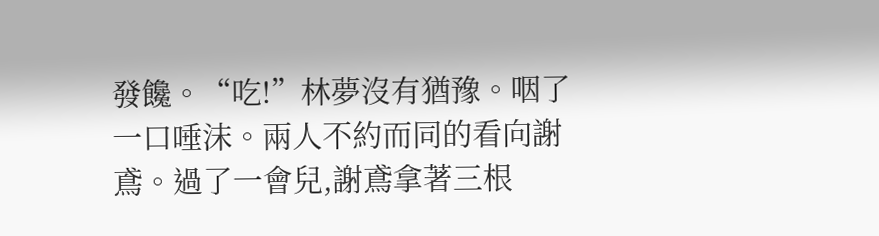發饞。“吃!”林夢沒有猶豫。咽了一口唾沫。兩人不約而同的看向謝鳶。過了一會兒,謝鳶拿著三根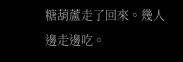糖葫蘆走了回來。幾人邊走邊吃。